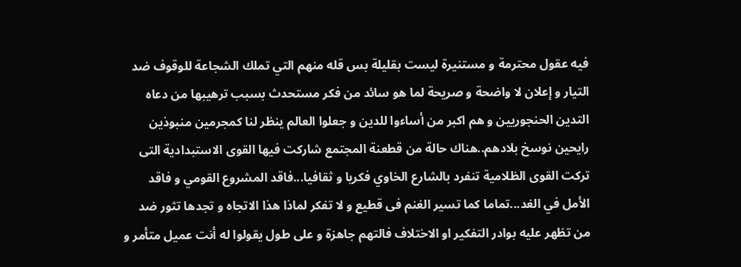فيه عقول محترمة و مستنيرة ليست بقليلة بس قله منهم التي تملك الشجاعة للوقوف ضد التيار و إعلان لا واضحة و صريحة لما هو سائد من فكر مستحدث بسبب ترهيبها من دعاه التدين الحنجوريين و هم اكبر من أساءوا للدين و جعلوا العالم ينظر لنا كمجرمين منبوذين رايحين نوسخ بلادهم..هناك حالة من قطعنة المجتمع شاركت فيها القوى الاستبدادية التى تركت القوى الظلامية تنفرد بالشارع الخاوي فكريا و ثقافيا...فاقد المشروع القومي و فاقد الأمل في الغد...تماما كما تسير الغنم فى قطيع و لا تفكر لماذا هذا الاتجاه و تجدها تثور ضد من تظهر عليه بوادر التفكير او الاختلاف فالتهم جاهزة و على طول يقولوا له أنت عميل متأمر و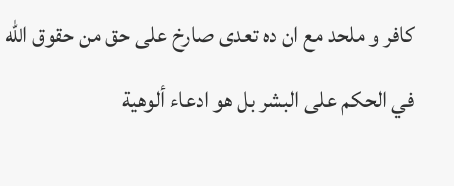كافر و ملحد مع ان ده تعدى صارخ على حق من حقوق الله في الحكم على البشر بل هو ادعاء ألوهية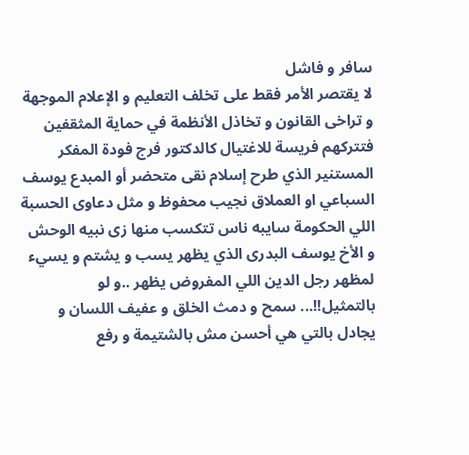سافر و فاشل
لا يقتصر الأمر فقط على تخلف التعليم و الإعلام الموجهة و تراخى القانون و تخاذل الأنظمة في حماية المثقفين فتتركهم فريسة للاغتيال كالدكتور فرج فودة المفكر المستنير الذي طرح إسلام نقى متحضر أو المبدع يوسف السباعي او العملاق نجيب محفوظ و مثل دعاوى الحسبة اللي الحكومة سايبه ناس تتكسب منها زى نبيه الوحش و الأخ يوسف البدرى الذي يظهر يسب و يشتم و يسيء لمظهر رجل الدين اللي المفروض يظهر ..و لو بالتمثيل!!... سمح و دمث الخلق و عفيف اللسان و يجادل بالتي هي أحسن مش بالشتيمة و رفع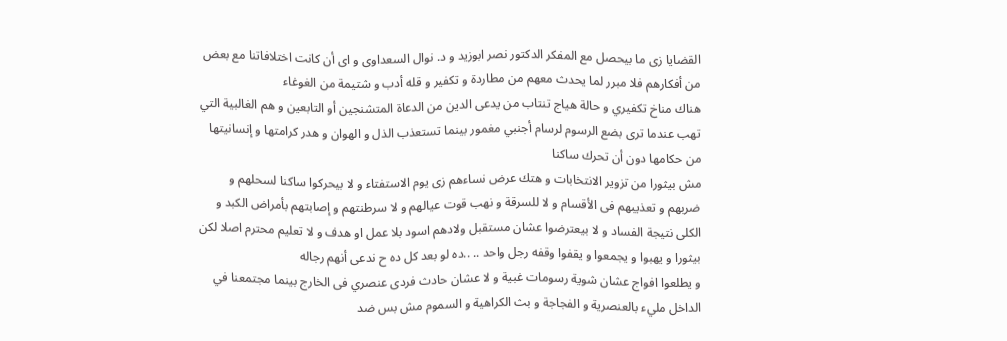القضايا زى ما بيحصل مع المفكر الدكتور نصر ابوزيد و د. نوال السعداوى و اى أن كانت اختلافاتنا مع بعض من أفكارهم فلا مبرر لما يحدث معهم من مطاردة و تكفير و قله أدب و شتيمة من الغوغاء
هناك مناخ تكفيري و حالة هياج تنتاب من يدعى الدين من الدعاة المتشنجين أو التابعين و هم الغالبية التي تهب عندما ترى بضع الرسوم لرسام أجنبي مغمور بينما تستعذب الذل و الهوان و هدر كرامتها و إنسانيتها من حكامها دون أن تحرك ساكنا
مش بيثورا من تزوير الانتخابات و هتك عرض نساءهم زى يوم الاستفتاء و لا بيحركوا ساكنا لسحلهم و ضربهم و تعذيبهم فى الأقسام و لا للسرقة و نهب قوت عيالهم و لا سرطنتهم و إصابتهم بأمراض الكبد و الكلى نتيجة الفساد و لا بيعترضوا عشان مستقبل ولادهم اسود بلا عمل او هدف و لا تعليم محترم اصلا لكن بيثورا و يهبوا و يجمعوا و يقفوا وقفه رجل واحد .. ..ده لو بعد كل ده ح ندعى أنهم رجاله
و يطلعوا افواج عشان شوية رسومات غبية و لا عشان حادث فردى عنصري فى الخارج بينما مجتمعنا في الداخل مليء بالعنصرية و الفجاجة و بث الكراهية و السموم مش بس ضد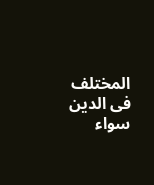المختلف فى الدين سواء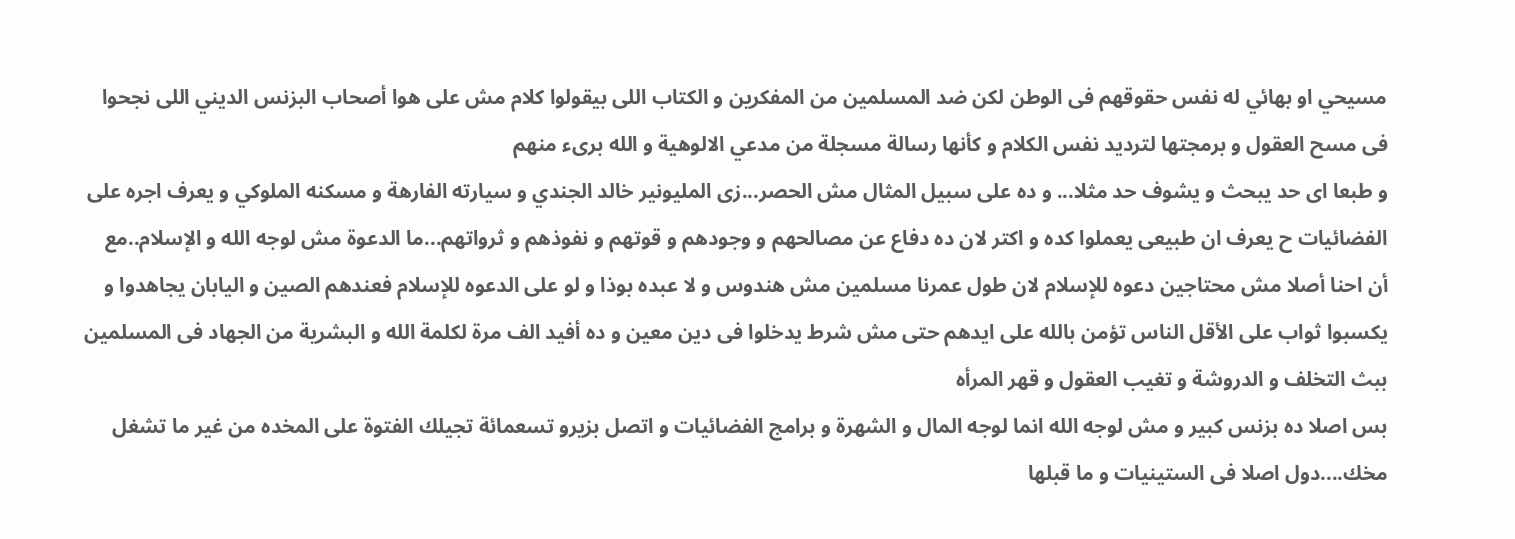مسيحي او بهائي له نفس حقوقهم فى الوطن لكن ضد المسلمين من المفكرين و الكتاب اللى بيقولوا كلام مش على هوا أصحاب البزنس الديني اللى نجحوا فى مسح العقول و برمجتها لترديد نفس الكلام و كأنها رسالة مسجلة من مدعي الالوهية و الله برىء منهم
و طبعا اى حد يبحث و يشوف حد مثلا... و ده على سبيل المثال مش الحصر...زى المليونير خالد الجندي و سيارته الفارهة و مسكنه الملوكي و يعرف اجره على الفضائيات ح يعرف ان طبيعى يعملوا كده و اكتر لان ده دفاع عن مصالحهم و وجودهم و قوتهم و نفوذهم و ثرواتهم...ما الدعوة مش لوجه الله و الإسلام..مع أن احنا أصلا مش محتاجين دعوه للإسلام لان طول عمرنا مسلمين مش هندوس و لا عبده بوذا و لو على الدعوه للإسلام فعندهم الصين و اليابان يجاهدوا و يكسبوا ثواب على الأقل الناس تؤمن بالله على ايدهم حتى مش شرط يدخلوا فى دين معين و ده أفيد الف مرة لكلمة الله و البشرية من الجهاد فى المسلمين ببث التخلف و الدروشة و تغيب العقول و قهر المرأه
بس اصلا ده بزنس كبير و مش لوجه الله انما لوجه المال و الشهرة و برامج الفضائيات و اتصل بزيرو تسعمائة تجيلك الفتوة على المخده من غير ما تشغل مخك....دول اصلا فى الستينيات و ما قبلها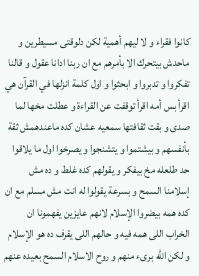كانوا فقراء و لا ليهم أهمية لكن دلوقتى مسيطرين و ماحدش بيتحرك الا بأمرهم مع ان ربنا ادانا عقول و قالنا تفكروا و تدبروا و ابحثوا و اول كلمة انزلها في القرآن هي اقرأ بس أمه اقرأ توقفت عن القراءة و عطلت مخها لما صدى و بقت ثقافتها سمعيه عشان كده ماعندهمش ثقة بأنفسهم و بيشتموا و يتشنجوا و يصرخوا اول ما يلاقوا حد طلعله مخ بيفكر و يقولهم كده غلط و ده مش إسلامنا السمح و بسرعة يقولوا له انت مش مسلم مع ان كده همه بيضروا الإسلام لانهم عايزين يفهمونا ان الخراب اللى همه فيه و حالهم اللى يقرف ده هو الإسلام و لكن الله برىء منهم و روح الاسلام السمح بعيده عنهم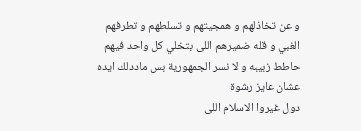و عن تخاذلهم و همجيتهم و تسلطهم و تطرفهم الغبي و قله ضميرهم اللى بتخلي كل واحد فيهم حاطط زبيبه و لا نسر الجمهورية بس ماددلك ايده عشان عايز رشوة
دول غيروا الاسلام اللى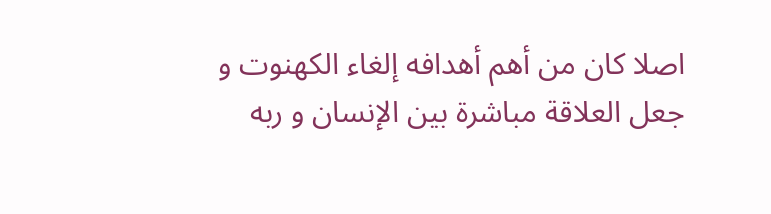اصلا كان من أهم أهدافه إلغاء الكهنوت و جعل العلاقة مباشرة بين الإنسان و ربه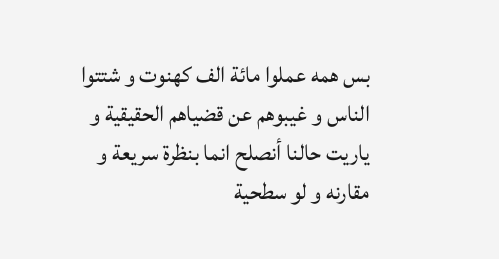بس همه عملوا مائة الف كهنوت و شتتوا الناس و غيبوهم عن قضياهم الحقيقية و ياريت حالنا أنصلح انما بنظرة سريعة و مقارنه و لو سطحية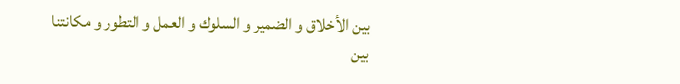بين الأخلاق و الضمير و السلوك و العمل و التطور و مكانتنا بين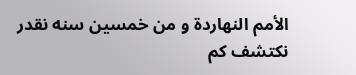الأمم النهاردة و من خمسين سنه نقدر نكتشف كم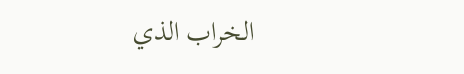الخراب الذي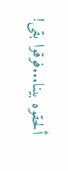ألحقوه بينا...فوقوا بقى!